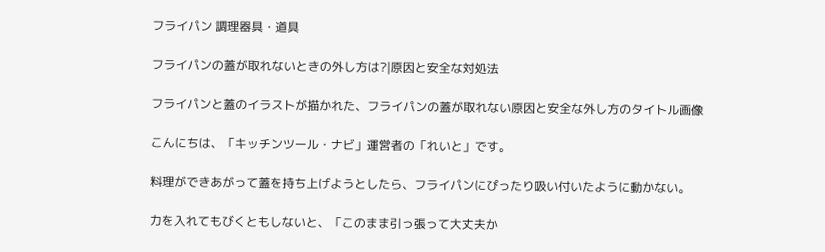フライパン 調理器具・道具

フライパンの蓋が取れないときの外し方は?|原因と安全な対処法

フライパンと蓋のイラストが描かれた、フライパンの蓋が取れない原因と安全な外し方のタイトル画像

こんにちは、「キッチンツール・ナビ」運営者の「れいと」です。

料理ができあがって蓋を持ち上げようとしたら、フライパンにぴったり吸い付いたように動かない。

力を入れてもびくともしないと、「このまま引っ張って大丈夫か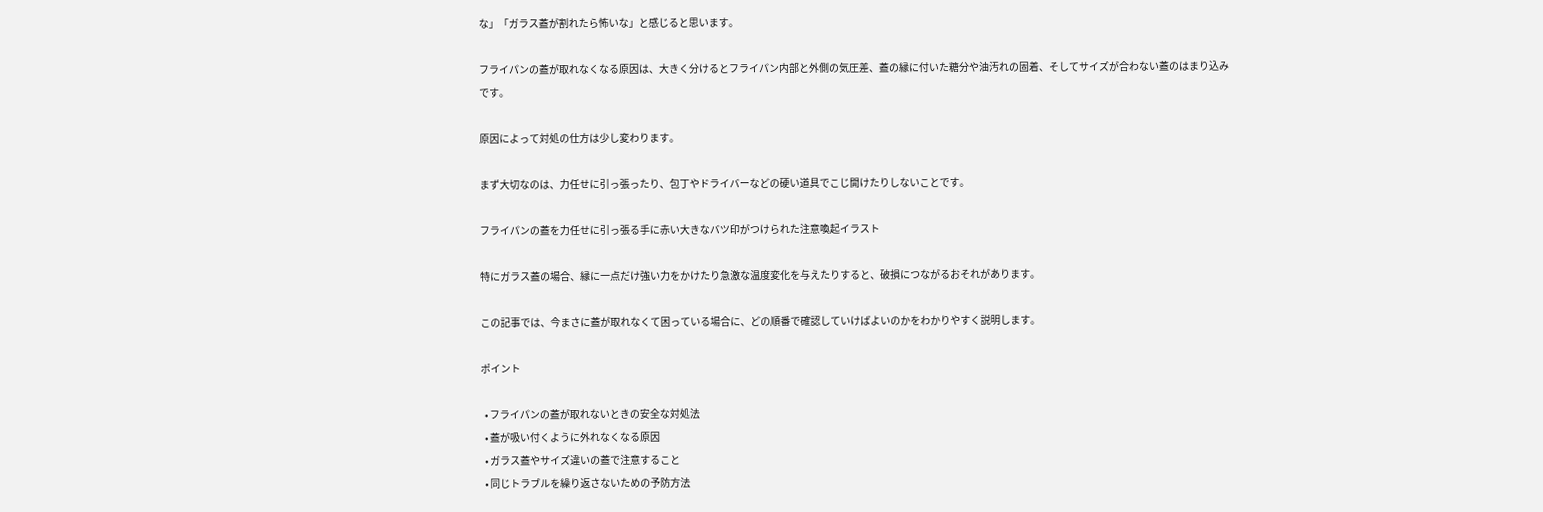な」「ガラス蓋が割れたら怖いな」と感じると思います。

フライパンの蓋が取れなくなる原因は、大きく分けるとフライパン内部と外側の気圧差、蓋の縁に付いた糖分や油汚れの固着、そしてサイズが合わない蓋のはまり込みです。

原因によって対処の仕方は少し変わります。

まず大切なのは、力任せに引っ張ったり、包丁やドライバーなどの硬い道具でこじ開けたりしないことです。

フライパンの蓋を力任せに引っ張る手に赤い大きなバツ印がつけられた注意喚起イラスト

特にガラス蓋の場合、縁に一点だけ強い力をかけたり急激な温度変化を与えたりすると、破損につながるおそれがあります。

この記事では、今まさに蓋が取れなくて困っている場合に、どの順番で確認していけばよいのかをわかりやすく説明します。

ポイント

  • フライパンの蓋が取れないときの安全な対処法
  • 蓋が吸い付くように外れなくなる原因
  • ガラス蓋やサイズ違いの蓋で注意すること
  • 同じトラブルを繰り返さないための予防方法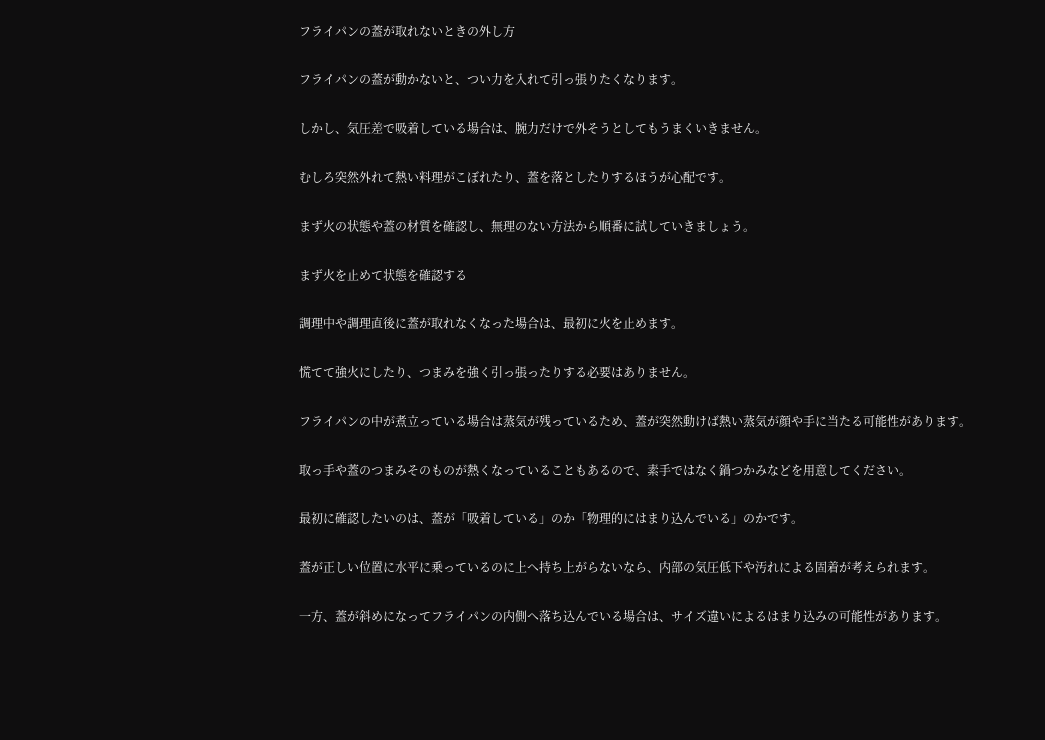フライパンの蓋が取れないときの外し方

フライパンの蓋が動かないと、つい力を入れて引っ張りたくなります。

しかし、気圧差で吸着している場合は、腕力だけで外そうとしてもうまくいきません。

むしろ突然外れて熱い料理がこぼれたり、蓋を落としたりするほうが心配です。

まず火の状態や蓋の材質を確認し、無理のない方法から順番に試していきましょう。

まず火を止めて状態を確認する

調理中や調理直後に蓋が取れなくなった場合は、最初に火を止めます。

慌てて強火にしたり、つまみを強く引っ張ったりする必要はありません。

フライパンの中が煮立っている場合は蒸気が残っているため、蓋が突然動けば熱い蒸気が顔や手に当たる可能性があります。

取っ手や蓋のつまみそのものが熱くなっていることもあるので、素手ではなく鍋つかみなどを用意してください。

最初に確認したいのは、蓋が「吸着している」のか「物理的にはまり込んでいる」のかです。

蓋が正しい位置に水平に乗っているのに上へ持ち上がらないなら、内部の気圧低下や汚れによる固着が考えられます。

一方、蓋が斜めになってフライパンの内側へ落ち込んでいる場合は、サイズ違いによるはまり込みの可能性があります。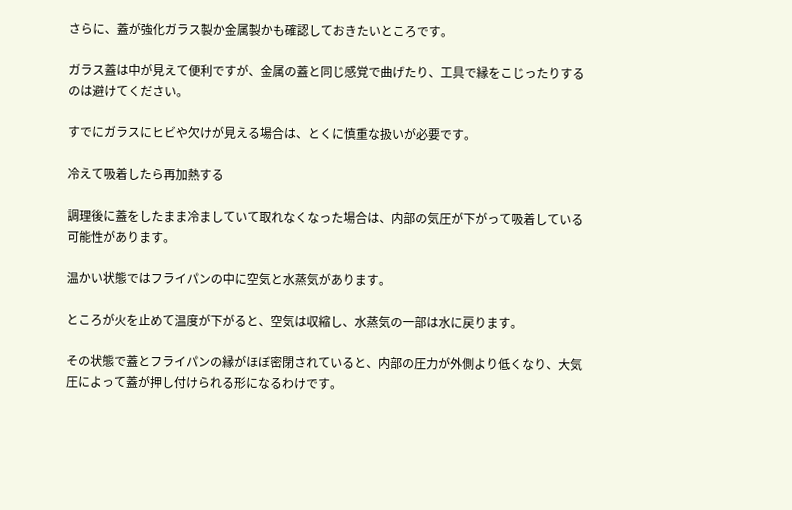さらに、蓋が強化ガラス製か金属製かも確認しておきたいところです。

ガラス蓋は中が見えて便利ですが、金属の蓋と同じ感覚で曲げたり、工具で縁をこじったりするのは避けてください。

すでにガラスにヒビや欠けが見える場合は、とくに慎重な扱いが必要です。

冷えて吸着したら再加熱する

調理後に蓋をしたまま冷ましていて取れなくなった場合は、内部の気圧が下がって吸着している可能性があります。

温かい状態ではフライパンの中に空気と水蒸気があります。

ところが火を止めて温度が下がると、空気は収縮し、水蒸気の一部は水に戻ります。

その状態で蓋とフライパンの縁がほぼ密閉されていると、内部の圧力が外側より低くなり、大気圧によって蓋が押し付けられる形になるわけです。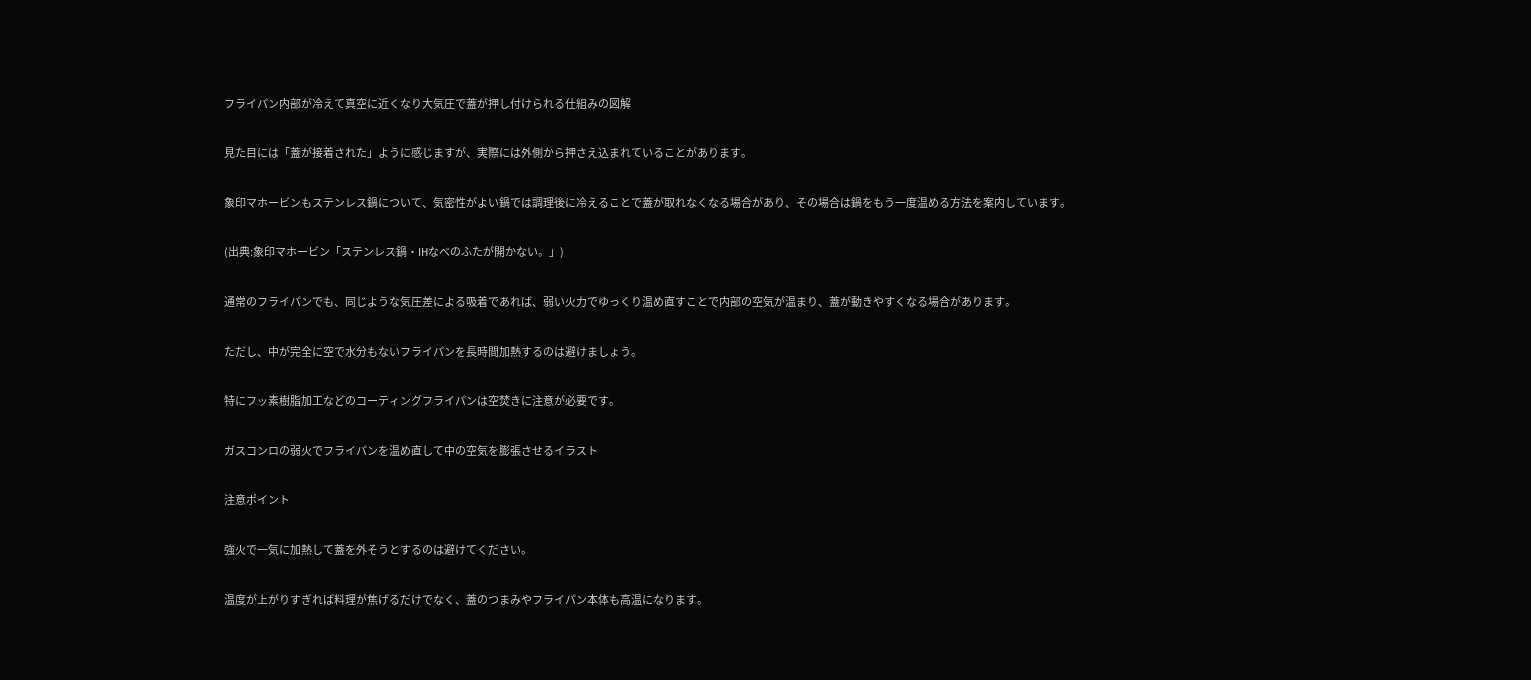フライパン内部が冷えて真空に近くなり大気圧で蓋が押し付けられる仕組みの図解

見た目には「蓋が接着された」ように感じますが、実際には外側から押さえ込まれていることがあります。

象印マホービンもステンレス鍋について、気密性がよい鍋では調理後に冷えることで蓋が取れなくなる場合があり、その場合は鍋をもう一度温める方法を案内しています。

(出典:象印マホービン「ステンレス鍋・IHなべのふたが開かない。」)

通常のフライパンでも、同じような気圧差による吸着であれば、弱い火力でゆっくり温め直すことで内部の空気が温まり、蓋が動きやすくなる場合があります。

ただし、中が完全に空で水分もないフライパンを長時間加熱するのは避けましょう。

特にフッ素樹脂加工などのコーティングフライパンは空焚きに注意が必要です。

ガスコンロの弱火でフライパンを温め直して中の空気を膨張させるイラスト

注意ポイント

強火で一気に加熱して蓋を外そうとするのは避けてください。

温度が上がりすぎれば料理が焦げるだけでなく、蓋のつまみやフライパン本体も高温になります。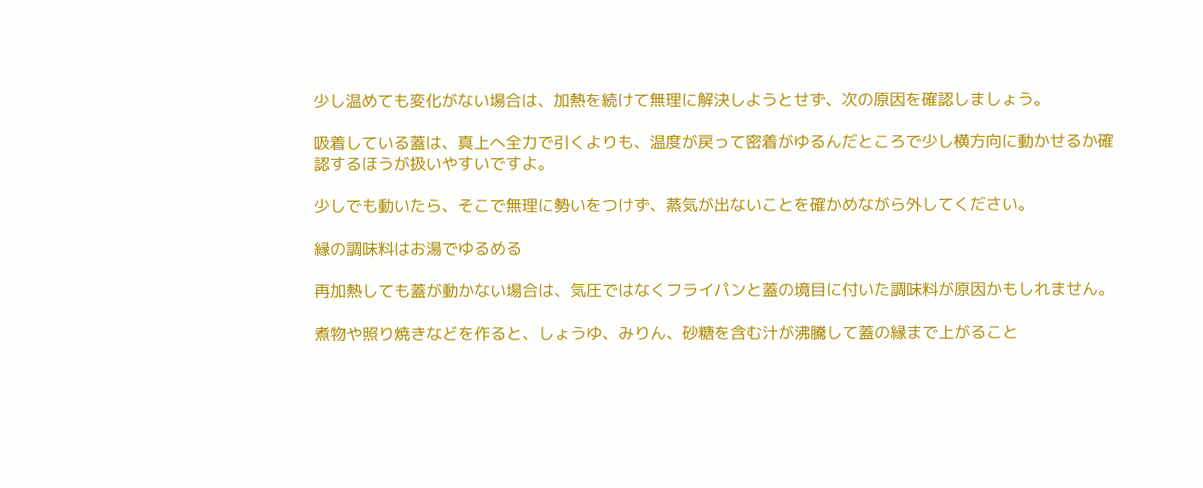少し温めても変化がない場合は、加熱を続けて無理に解決しようとせず、次の原因を確認しましょう。

吸着している蓋は、真上へ全力で引くよりも、温度が戻って密着がゆるんだところで少し横方向に動かせるか確認するほうが扱いやすいですよ。

少しでも動いたら、そこで無理に勢いをつけず、蒸気が出ないことを確かめながら外してください。

縁の調味料はお湯でゆるめる

再加熱しても蓋が動かない場合は、気圧ではなくフライパンと蓋の境目に付いた調味料が原因かもしれません。

煮物や照り焼きなどを作ると、しょうゆ、みりん、砂糖を含む汁が沸騰して蓋の縁まで上がること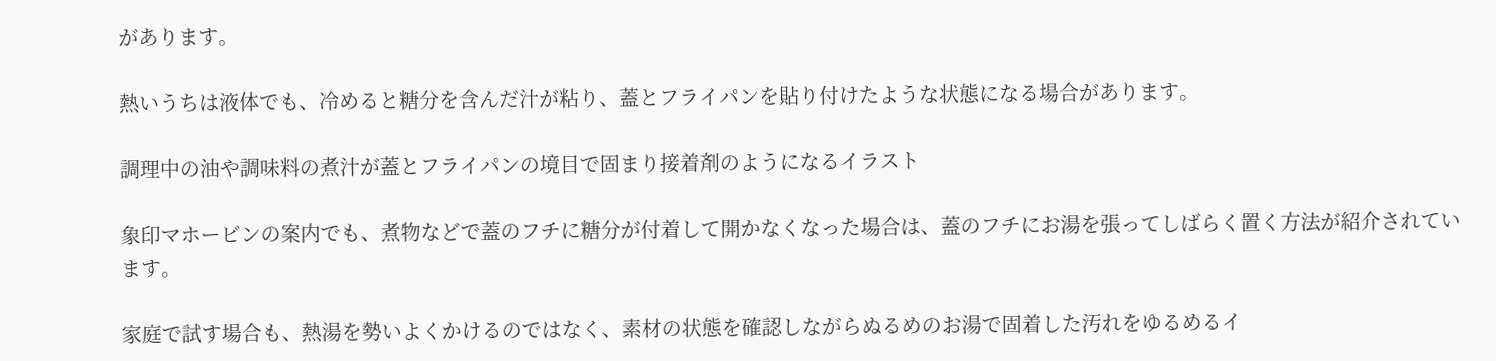があります。

熱いうちは液体でも、冷めると糖分を含んだ汁が粘り、蓋とフライパンを貼り付けたような状態になる場合があります。

調理中の油や調味料の煮汁が蓋とフライパンの境目で固まり接着剤のようになるイラスト

象印マホービンの案内でも、煮物などで蓋のフチに糖分が付着して開かなくなった場合は、蓋のフチにお湯を張ってしばらく置く方法が紹介されています。

家庭で試す場合も、熱湯を勢いよくかけるのではなく、素材の状態を確認しながらぬるめのお湯で固着した汚れをゆるめるイ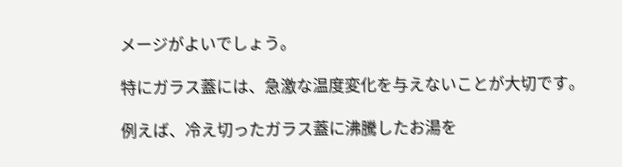メージがよいでしょう。

特にガラス蓋には、急激な温度変化を与えないことが大切です。

例えば、冷え切ったガラス蓋に沸騰したお湯を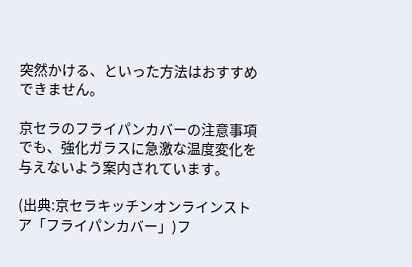突然かける、といった方法はおすすめできません。

京セラのフライパンカバーの注意事項でも、強化ガラスに急激な温度変化を与えないよう案内されています。

(出典:京セラキッチンオンラインストア「フライパンカバー」)フ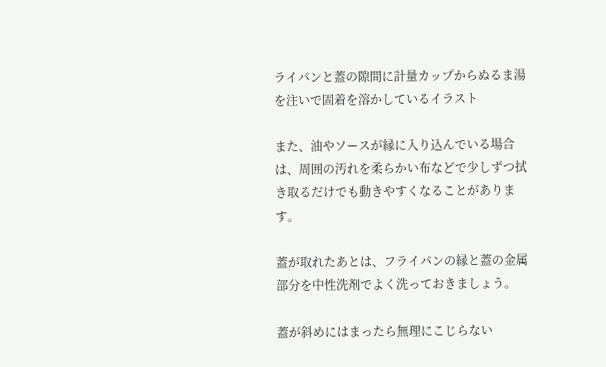ライパンと蓋の隙間に計量カップからぬるま湯を注いで固着を溶かしているイラスト

また、油やソースが縁に入り込んでいる場合は、周囲の汚れを柔らかい布などで少しずつ拭き取るだけでも動きやすくなることがあります。

蓋が取れたあとは、フライパンの縁と蓋の金属部分を中性洗剤でよく洗っておきましょう。

蓋が斜めにはまったら無理にこじらない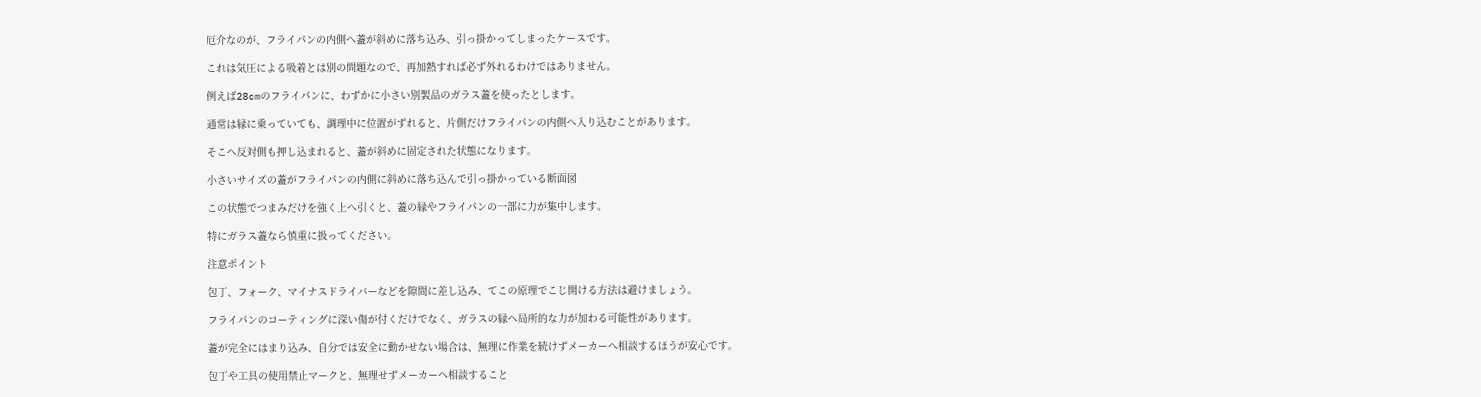厄介なのが、フライパンの内側へ蓋が斜めに落ち込み、引っ掛かってしまったケースです。

これは気圧による吸着とは別の問題なので、再加熱すれば必ず外れるわけではありません。

例えば28cmのフライパンに、わずかに小さい別製品のガラス蓋を使ったとします。

通常は縁に乗っていても、調理中に位置がずれると、片側だけフライパンの内側へ入り込むことがあります。

そこへ反対側も押し込まれると、蓋が斜めに固定された状態になります。

小さいサイズの蓋がフライパンの内側に斜めに落ち込んで引っ掛かっている断面図

この状態でつまみだけを強く上へ引くと、蓋の縁やフライパンの一部に力が集中します。

特にガラス蓋なら慎重に扱ってください。

注意ポイント

包丁、フォーク、マイナスドライバーなどを隙間に差し込み、てこの原理でこじ開ける方法は避けましょう。

フライパンのコーティングに深い傷が付くだけでなく、ガラスの縁へ局所的な力が加わる可能性があります。

蓋が完全にはまり込み、自分では安全に動かせない場合は、無理に作業を続けずメーカーへ相談するほうが安心です。

包丁や工具の使用禁止マークと、無理せずメーカーへ相談すること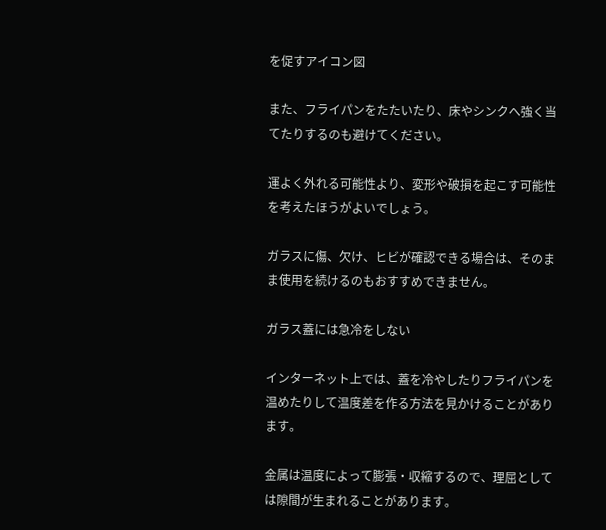を促すアイコン図

また、フライパンをたたいたり、床やシンクへ強く当てたりするのも避けてください。

運よく外れる可能性より、変形や破損を起こす可能性を考えたほうがよいでしょう。

ガラスに傷、欠け、ヒビが確認できる場合は、そのまま使用を続けるのもおすすめできません。

ガラス蓋には急冷をしない

インターネット上では、蓋を冷やしたりフライパンを温めたりして温度差を作る方法を見かけることがあります。

金属は温度によって膨張・収縮するので、理屈としては隙間が生まれることがあります。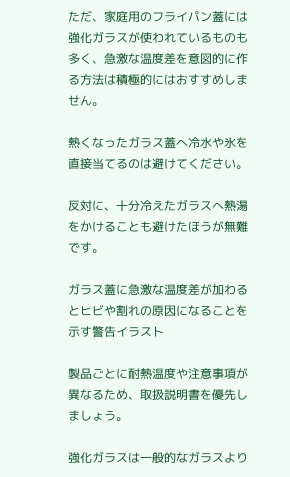ただ、家庭用のフライパン蓋には強化ガラスが使われているものも多く、急激な温度差を意図的に作る方法は積極的にはおすすめしません。

熱くなったガラス蓋へ冷水や氷を直接当てるのは避けてください。

反対に、十分冷えたガラスへ熱湯をかけることも避けたほうが無難です。

ガラス蓋に急激な温度差が加わるとヒビや割れの原因になることを示す警告イラスト

製品ごとに耐熱温度や注意事項が異なるため、取扱説明書を優先しましょう。

強化ガラスは一般的なガラスより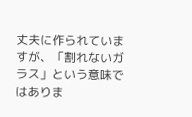丈夫に作られていますが、「割れないガラス」という意味ではありま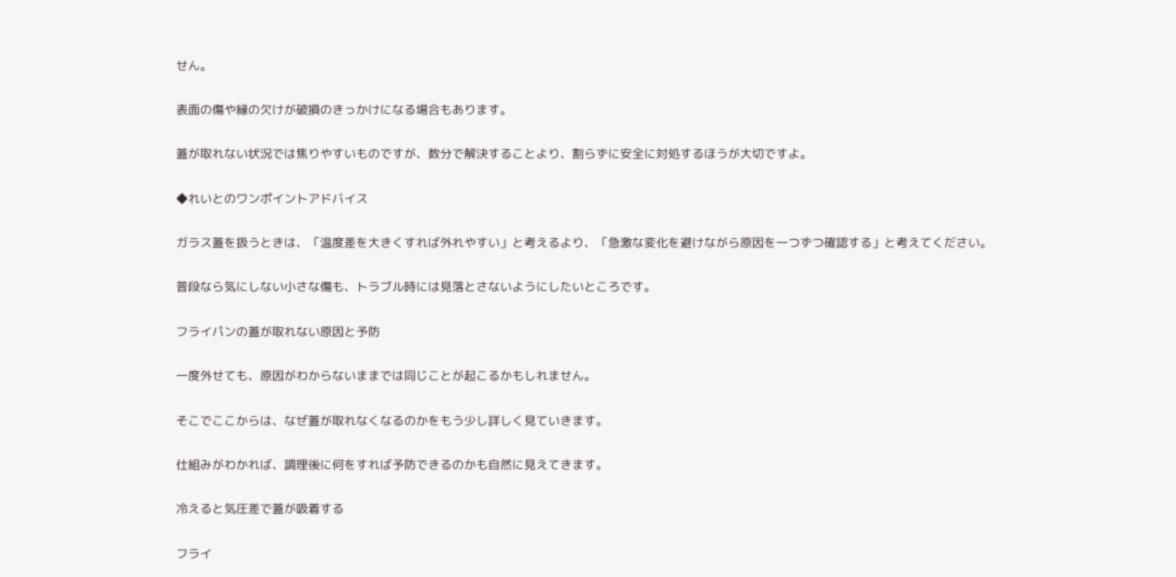せん。

表面の傷や縁の欠けが破損のきっかけになる場合もあります。

蓋が取れない状況では焦りやすいものですが、数分で解決することより、割らずに安全に対処するほうが大切ですよ。

◆れいとのワンポイントアドバイス

ガラス蓋を扱うときは、「温度差を大きくすれば外れやすい」と考えるより、「急激な変化を避けながら原因を一つずつ確認する」と考えてください。

普段なら気にしない小さな傷も、トラブル時には見落とさないようにしたいところです。

フライパンの蓋が取れない原因と予防

一度外せても、原因がわからないままでは同じことが起こるかもしれません。

そこでここからは、なぜ蓋が取れなくなるのかをもう少し詳しく見ていきます。

仕組みがわかれば、調理後に何をすれば予防できるのかも自然に見えてきます。

冷えると気圧差で蓋が吸着する

フライ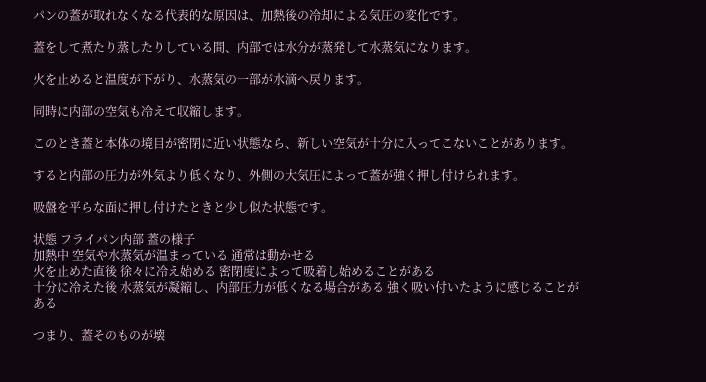パンの蓋が取れなくなる代表的な原因は、加熱後の冷却による気圧の変化です。

蓋をして煮たり蒸したりしている間、内部では水分が蒸発して水蒸気になります。

火を止めると温度が下がり、水蒸気の一部が水滴へ戻ります。

同時に内部の空気も冷えて収縮します。

このとき蓋と本体の境目が密閉に近い状態なら、新しい空気が十分に入ってこないことがあります。

すると内部の圧力が外気より低くなり、外側の大気圧によって蓋が強く押し付けられます。

吸盤を平らな面に押し付けたときと少し似た状態です。

状態 フライパン内部 蓋の様子
加熱中 空気や水蒸気が温まっている 通常は動かせる
火を止めた直後 徐々に冷え始める 密閉度によって吸着し始めることがある
十分に冷えた後 水蒸気が凝縮し、内部圧力が低くなる場合がある 強く吸い付いたように感じることがある

つまり、蓋そのものが壊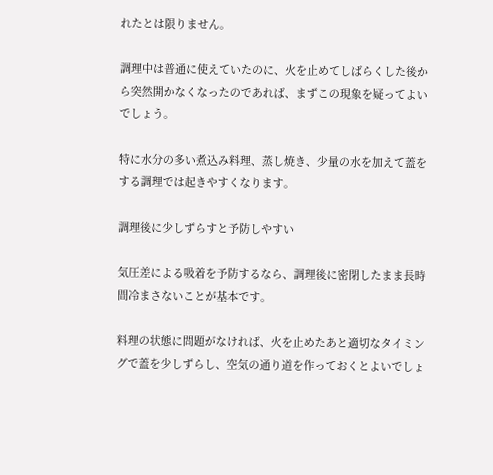れたとは限りません。

調理中は普通に使えていたのに、火を止めてしばらくした後から突然開かなくなったのであれば、まずこの現象を疑ってよいでしょう。

特に水分の多い煮込み料理、蒸し焼き、少量の水を加えて蓋をする調理では起きやすくなります。

調理後に少しずらすと予防しやすい

気圧差による吸着を予防するなら、調理後に密閉したまま長時間冷まさないことが基本です。

料理の状態に問題がなければ、火を止めたあと適切なタイミングで蓋を少しずらし、空気の通り道を作っておくとよいでしょ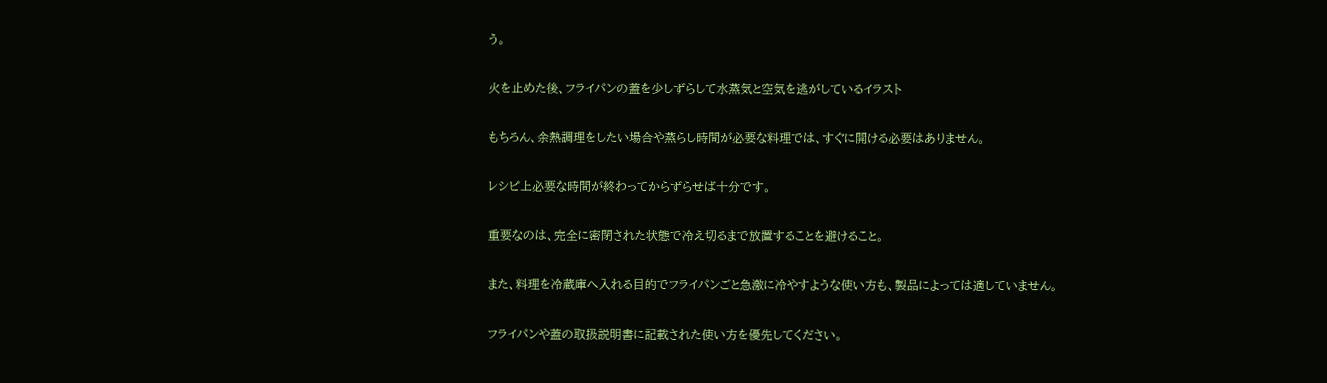う。

火を止めた後、フライパンの蓋を少しずらして水蒸気と空気を逃がしているイラスト

もちろん、余熱調理をしたい場合や蒸らし時間が必要な料理では、すぐに開ける必要はありません。

レシピ上必要な時間が終わってからずらせば十分です。

重要なのは、完全に密閉された状態で冷え切るまで放置することを避けること。

また、料理を冷蔵庫へ入れる目的でフライパンごと急激に冷やすような使い方も、製品によっては適していません。

フライパンや蓋の取扱説明書に記載された使い方を優先してください。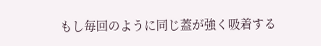もし毎回のように同じ蓋が強く吸着する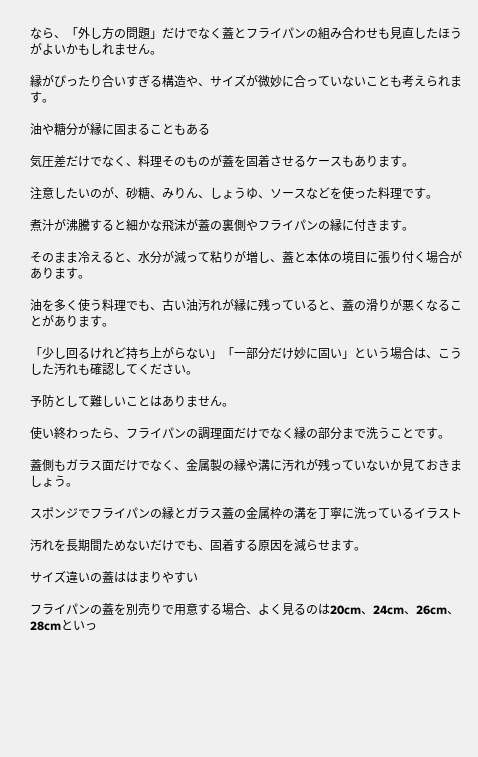なら、「外し方の問題」だけでなく蓋とフライパンの組み合わせも見直したほうがよいかもしれません。

縁がぴったり合いすぎる構造や、サイズが微妙に合っていないことも考えられます。

油や糖分が縁に固まることもある

気圧差だけでなく、料理そのものが蓋を固着させるケースもあります。

注意したいのが、砂糖、みりん、しょうゆ、ソースなどを使った料理です。

煮汁が沸騰すると細かな飛沫が蓋の裏側やフライパンの縁に付きます。

そのまま冷えると、水分が減って粘りが増し、蓋と本体の境目に張り付く場合があります。

油を多く使う料理でも、古い油汚れが縁に残っていると、蓋の滑りが悪くなることがあります。

「少し回るけれど持ち上がらない」「一部分だけ妙に固い」という場合は、こうした汚れも確認してください。

予防として難しいことはありません。

使い終わったら、フライパンの調理面だけでなく縁の部分まで洗うことです。

蓋側もガラス面だけでなく、金属製の縁や溝に汚れが残っていないか見ておきましょう。

スポンジでフライパンの縁とガラス蓋の金属枠の溝を丁寧に洗っているイラスト

汚れを長期間ためないだけでも、固着する原因を減らせます。

サイズ違いの蓋ははまりやすい

フライパンの蓋を別売りで用意する場合、よく見るのは20cm、24cm、26cm、28cmといっ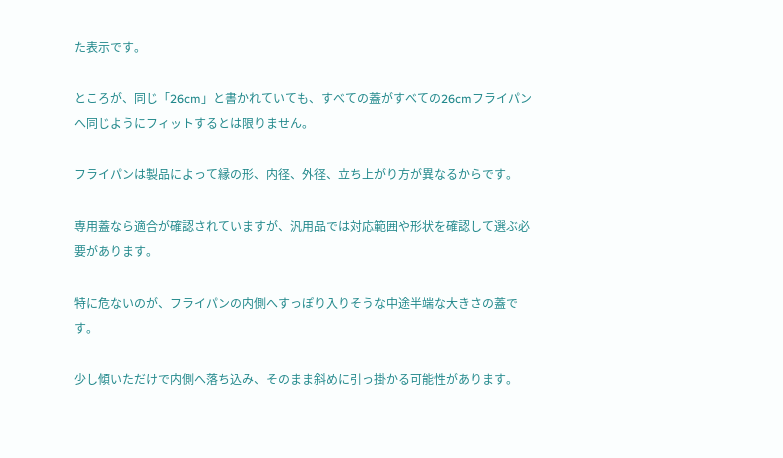た表示です。

ところが、同じ「26cm」と書かれていても、すべての蓋がすべての26cmフライパンへ同じようにフィットするとは限りません。

フライパンは製品によって縁の形、内径、外径、立ち上がり方が異なるからです。

専用蓋なら適合が確認されていますが、汎用品では対応範囲や形状を確認して選ぶ必要があります。

特に危ないのが、フライパンの内側へすっぽり入りそうな中途半端な大きさの蓋です。

少し傾いただけで内側へ落ち込み、そのまま斜めに引っ掛かる可能性があります。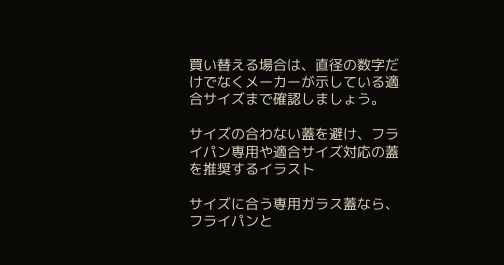買い替える場合は、直径の数字だけでなくメーカーが示している適合サイズまで確認しましょう。

サイズの合わない蓋を避け、フライパン専用や適合サイズ対応の蓋を推奨するイラスト

サイズに合う専用ガラス蓋なら、フライパンと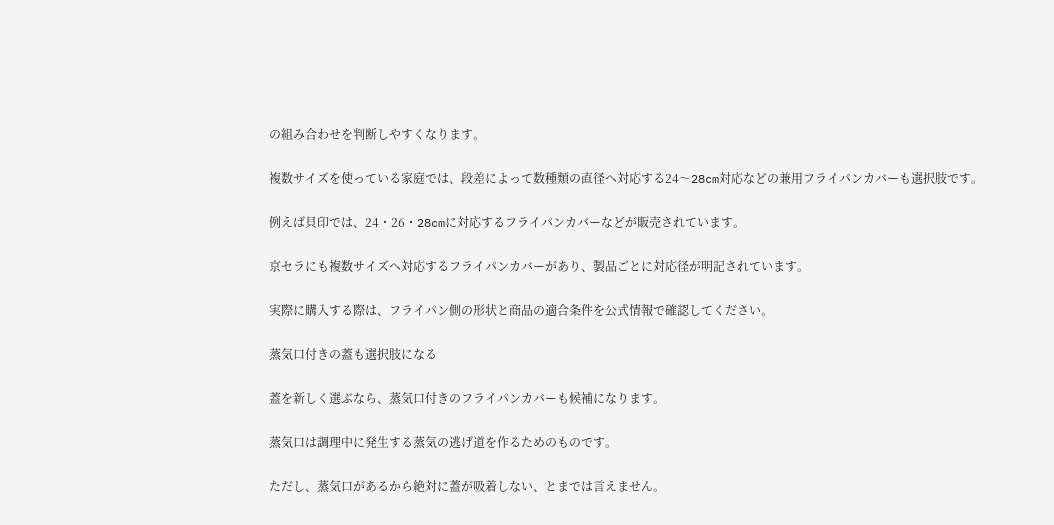の組み合わせを判断しやすくなります。

複数サイズを使っている家庭では、段差によって数種類の直径へ対応する24〜28cm対応などの兼用フライパンカバーも選択肢です。

例えば貝印では、24・26・28cmに対応するフライパンカバーなどが販売されています。

京セラにも複数サイズへ対応するフライパンカバーがあり、製品ごとに対応径が明記されています。

実際に購入する際は、フライパン側の形状と商品の適合条件を公式情報で確認してください。

蒸気口付きの蓋も選択肢になる

蓋を新しく選ぶなら、蒸気口付きのフライパンカバーも候補になります。

蒸気口は調理中に発生する蒸気の逃げ道を作るためのものです。

ただし、蒸気口があるから絶対に蓋が吸着しない、とまでは言えません。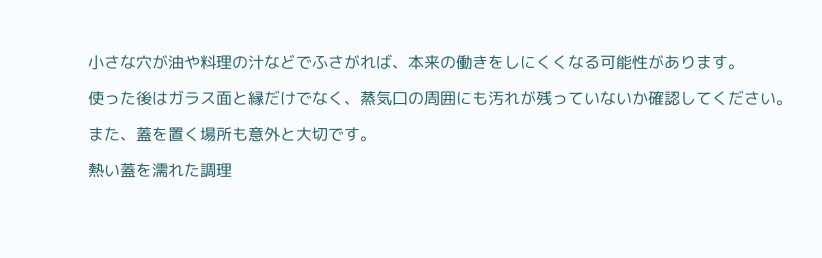小さな穴が油や料理の汁などでふさがれば、本来の働きをしにくくなる可能性があります。

使った後はガラス面と縁だけでなく、蒸気口の周囲にも汚れが残っていないか確認してください。

また、蓋を置く場所も意外と大切です。

熱い蓋を濡れた調理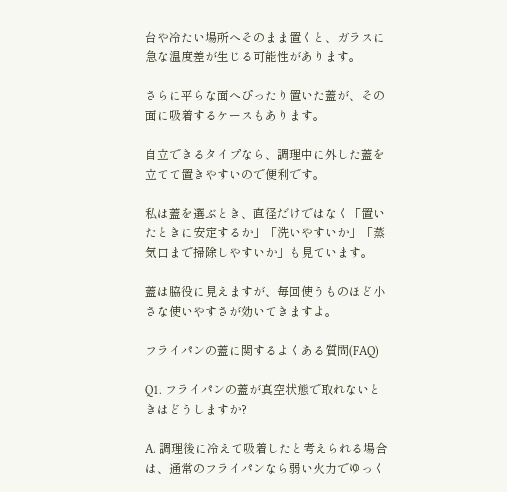台や冷たい場所へそのまま置くと、ガラスに急な温度差が生じる可能性があります。

さらに平らな面へぴったり置いた蓋が、その面に吸着するケースもあります。

自立できるタイプなら、調理中に外した蓋を立てて置きやすいので便利です。

私は蓋を選ぶとき、直径だけではなく「置いたときに安定するか」「洗いやすいか」「蒸気口まで掃除しやすいか」も見ています。

蓋は脇役に見えますが、毎回使うものほど小さな使いやすさが効いてきますよ。

フライパンの蓋に関するよくある質問(FAQ)

Q1. フライパンの蓋が真空状態で取れないときはどうしますか?

A. 調理後に冷えて吸着したと考えられる場合は、通常のフライパンなら弱い火力でゆっく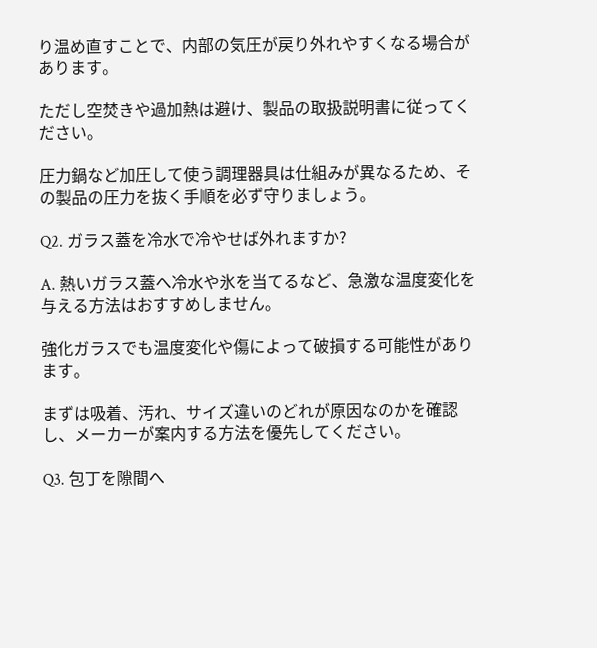り温め直すことで、内部の気圧が戻り外れやすくなる場合があります。

ただし空焚きや過加熱は避け、製品の取扱説明書に従ってください。

圧力鍋など加圧して使う調理器具は仕組みが異なるため、その製品の圧力を抜く手順を必ず守りましょう。

Q2. ガラス蓋を冷水で冷やせば外れますか?

A. 熱いガラス蓋へ冷水や氷を当てるなど、急激な温度変化を与える方法はおすすめしません。

強化ガラスでも温度変化や傷によって破損する可能性があります。

まずは吸着、汚れ、サイズ違いのどれが原因なのかを確認し、メーカーが案内する方法を優先してください。

Q3. 包丁を隙間へ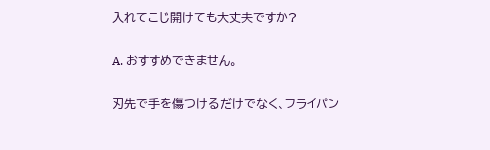入れてこじ開けても大丈夫ですか?

A. おすすめできません。

刃先で手を傷つけるだけでなく、フライパン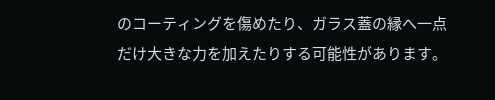のコーティングを傷めたり、ガラス蓋の縁へ一点だけ大きな力を加えたりする可能性があります。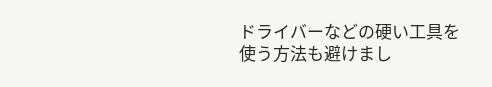ドライバーなどの硬い工具を使う方法も避けまし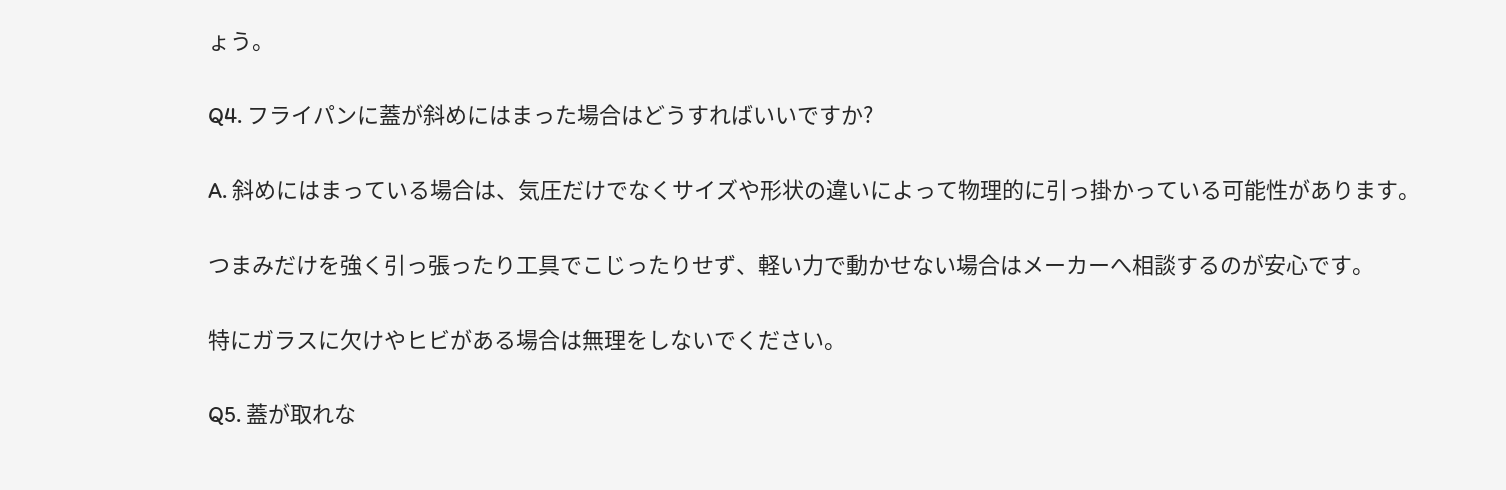ょう。

Q4. フライパンに蓋が斜めにはまった場合はどうすればいいですか?

A. 斜めにはまっている場合は、気圧だけでなくサイズや形状の違いによって物理的に引っ掛かっている可能性があります。

つまみだけを強く引っ張ったり工具でこじったりせず、軽い力で動かせない場合はメーカーへ相談するのが安心です。

特にガラスに欠けやヒビがある場合は無理をしないでください。

Q5. 蓋が取れな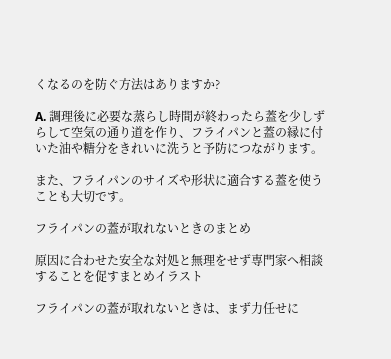くなるのを防ぐ方法はありますか?

A. 調理後に必要な蒸らし時間が終わったら蓋を少しずらして空気の通り道を作り、フライパンと蓋の縁に付いた油や糖分をきれいに洗うと予防につながります。

また、フライパンのサイズや形状に適合する蓋を使うことも大切です。

フライパンの蓋が取れないときのまとめ

原因に合わせた安全な対処と無理をせず専門家へ相談することを促すまとめイラスト

フライパンの蓋が取れないときは、まず力任せに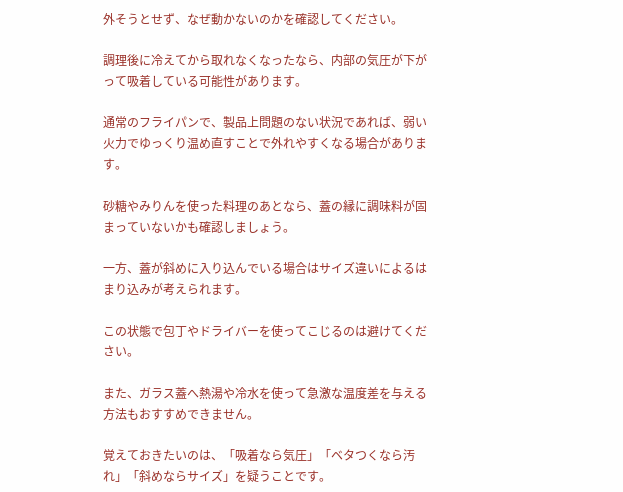外そうとせず、なぜ動かないのかを確認してください。

調理後に冷えてから取れなくなったなら、内部の気圧が下がって吸着している可能性があります。

通常のフライパンで、製品上問題のない状況であれば、弱い火力でゆっくり温め直すことで外れやすくなる場合があります。

砂糖やみりんを使った料理のあとなら、蓋の縁に調味料が固まっていないかも確認しましょう。

一方、蓋が斜めに入り込んでいる場合はサイズ違いによるはまり込みが考えられます。

この状態で包丁やドライバーを使ってこじるのは避けてください。

また、ガラス蓋へ熱湯や冷水を使って急激な温度差を与える方法もおすすめできません。

覚えておきたいのは、「吸着なら気圧」「ベタつくなら汚れ」「斜めならサイズ」を疑うことです。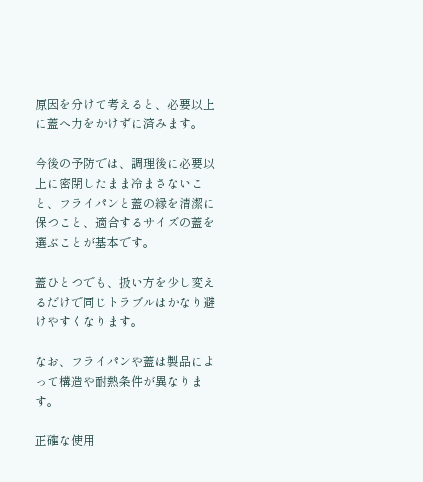原因を分けて考えると、必要以上に蓋へ力をかけずに済みます。

今後の予防では、調理後に必要以上に密閉したまま冷まさないこと、フライパンと蓋の縁を清潔に保つこと、適合するサイズの蓋を選ぶことが基本です。

蓋ひとつでも、扱い方を少し変えるだけで同じトラブルはかなり避けやすくなります。

なお、フライパンや蓋は製品によって構造や耐熱条件が異なります。

正確な使用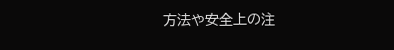方法や安全上の注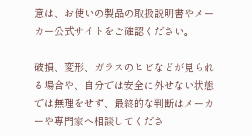意は、お使いの製品の取扱説明書やメーカー公式サイトをご確認ください。

破損、変形、ガラスのヒビなどが見られる場合や、自分では安全に外せない状態では無理をせず、最終的な判断はメーカーや専門家へ相談してくださ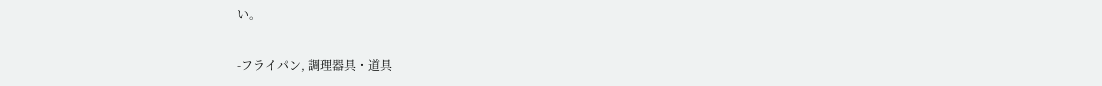い。

-フライパン, 調理器具・道具